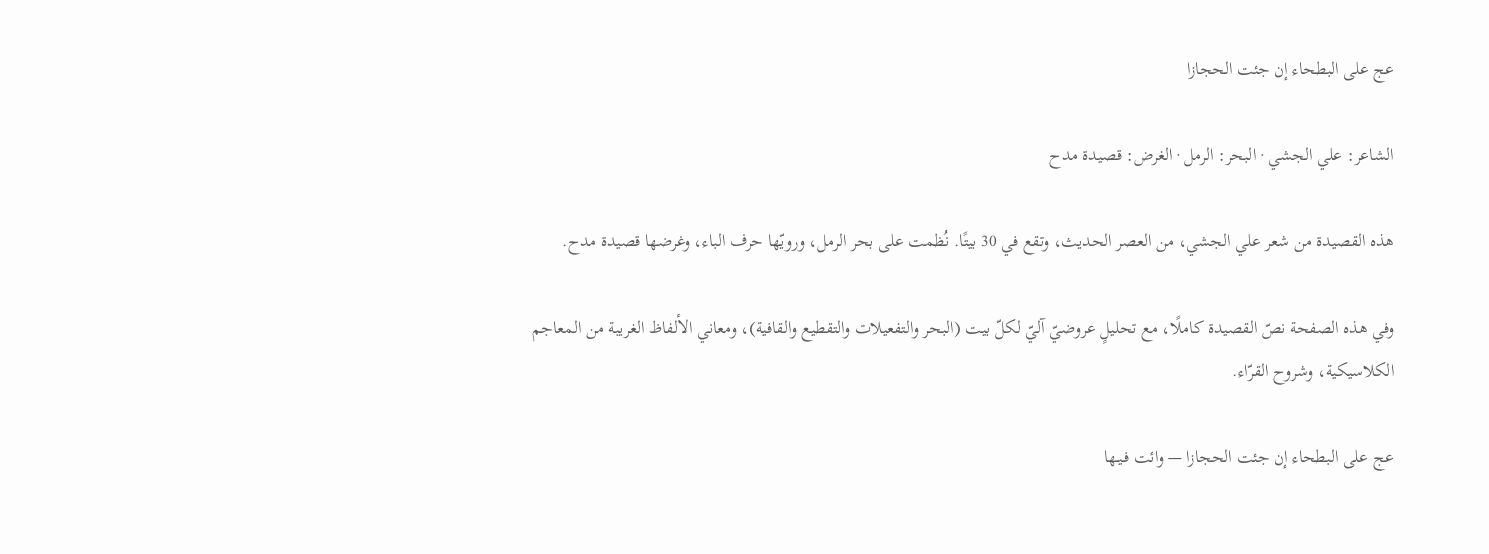عج على البطحاء إن جئت الحجازا

الشاعر: علي الجشي · البحر: الرمل · الغرض: قصيدة مدح

هذه القصيدة من شعر علي الجشي، من العصر الحديث، وتقع في 30 بيتًا. نُظمت على بحر الرمل، ورويّها حرف الباء، وغرضها قصيدة مدح.

وفي هذه الصفحة نصّ القصيدة كاملًا، مع تحليلٍ عروضيّ آليّ لكلّ بيت (البحر والتفعيلات والتقطيع والقافية)، ومعاني الألفاظ الغريبة من المعاجم الكلاسيكية، وشروح القرّاء.

عج على البطحاء إن جئت الحجازا — وائت فـيـها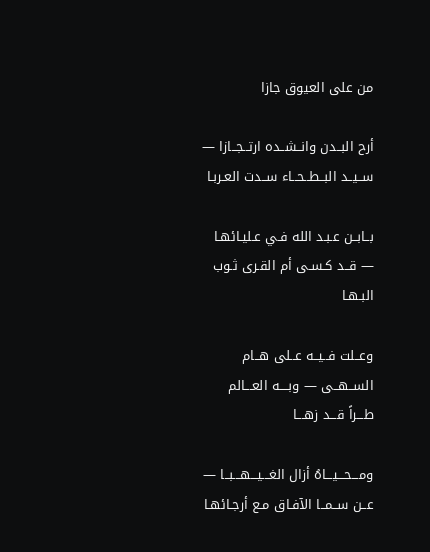من على العيوق جازا

أرح البــدن وانــشــده ارتــجــازا — ســيــد البــطــحــاء ســدت العـربـا

بــابــن عـبـد الله فـي عـليـائهـا — قــد كـسـى أم القـرى ثـوب البـهـا

وعــلت فــيــه عــلى هــام الســهــى — وبــــه العـــالم طـــراً قـــد زهـــا

ومـــحـــيـــاهُ أزال الغـــيـــهـــبــا — عــن ســمــا الآفـاق مـع أرجـائهـا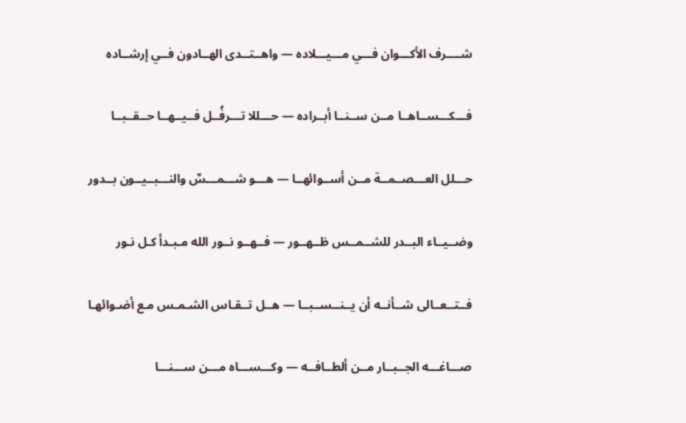شــــرف الأكـــوان فـــي مـــيـــلاده — واهــتــدى الهــادون فــي إرشــاده

فـــكـــســاهــا مــن ســنــا أبــراده — حـــللا تـــرفُــل فــيــهــا حــقــبــا

حـــلل العـــصــمــة مــن أســوائهــا — هـــو شـــمـــسٌ والنـــبــيــون بــدور

وضــيــاء البــدر للشــمــس ظــهــور — فــهــو نــور الله مـبـدأ كـل نـور

فــتــعــالى شــأنــه أن يــنــســبــا — هــل تــقـاس الشـمـس مـع أضـوائهـا

صـــاغـــه الجــبــار مــن ألطــافــه — وكـــســـاه مـــن ســـنـــا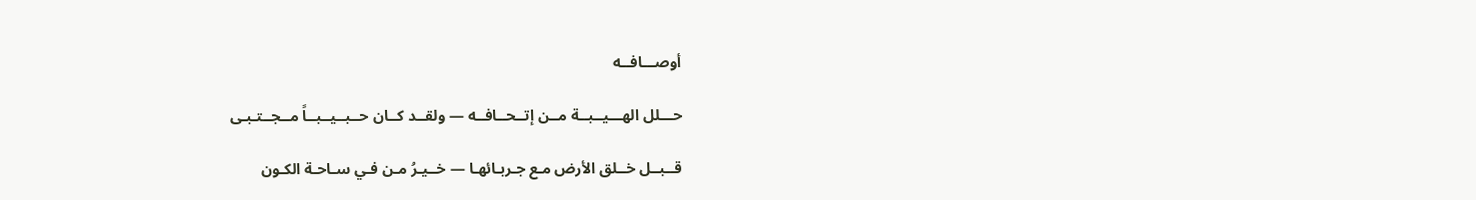أوصـــافــه

حـــلل الهـــيــبــة مــن إتــحــافــه — ولقــد كــان حــبــيــبــاً مــجــتـبـى

قــبــل خــلق الأرض مـع جـربـائهـا — خــيـرُ مـن فـي سـاحـة الكـون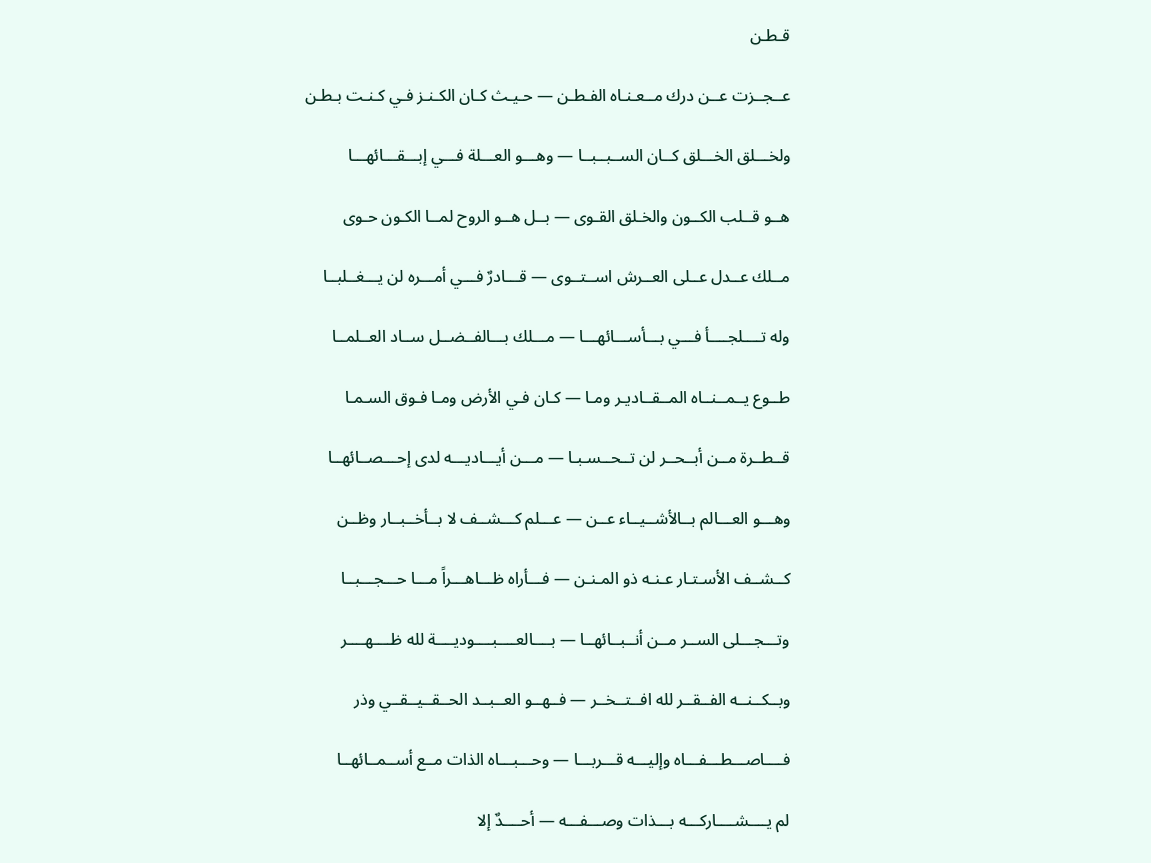قـطـن

عــجــزت عــن درك مــعـنـاه الفـطـن — حـيـث كـان الكـنـز فـي كـنـت بـطـن

ولخـــلق الخـــلق كــان الســبــبــا — وهـــو العـــلة فـــي إبـــقـــائهـــا

هــو قــلب الكــون والخـلق القـوى — بــل هــو الروح لمــا الكـون حـوى

مــلك عــدل عــلى العــرش اســتــوى — قـــادرٌ فـــي أمـــره لن يـــغــلبــا

وله تــــلجــــأ فـــي بـــأســـائهـــا — مـــلك بـــالفــضــل ســاد العــلمــا

طــوع يــمــنــاه المــقــاديـر ومـا — كـان فـي الأرض ومـا فـوق السـمـا

قــطــرة مــن أبــحــر لن تــحــسـبـا — مـــن أيـــاديـــه لدى إحـــصــائهــا

وهـــو العـــالم بــالأشــيــاء عــن — عـــلم كـــشــف لا بــأخــبــار وظــن

كــشــف الأسـتـار عـنـه ذو المـنـن — فـــأراه ظـــاهـــراً مـــا حـــجـــبــا

وتـــجـــلى الســر مــن أنــبــائهــا — بــــالعــــبــــوديــــة لله ظــــهــــر

وبــكــنــه الفــقــر لله افــتــخــر — فــهــو العــبــد الحــقــيــقــي وذر

فــــاصـــطـــفـــاه وإليـــه قـــربـــا — وحـــبـــاه الذات مــع أســمــائهــا

لم يــــشــــاركـــه بـــذات وصـــفـــه — أحــــدٌ إلا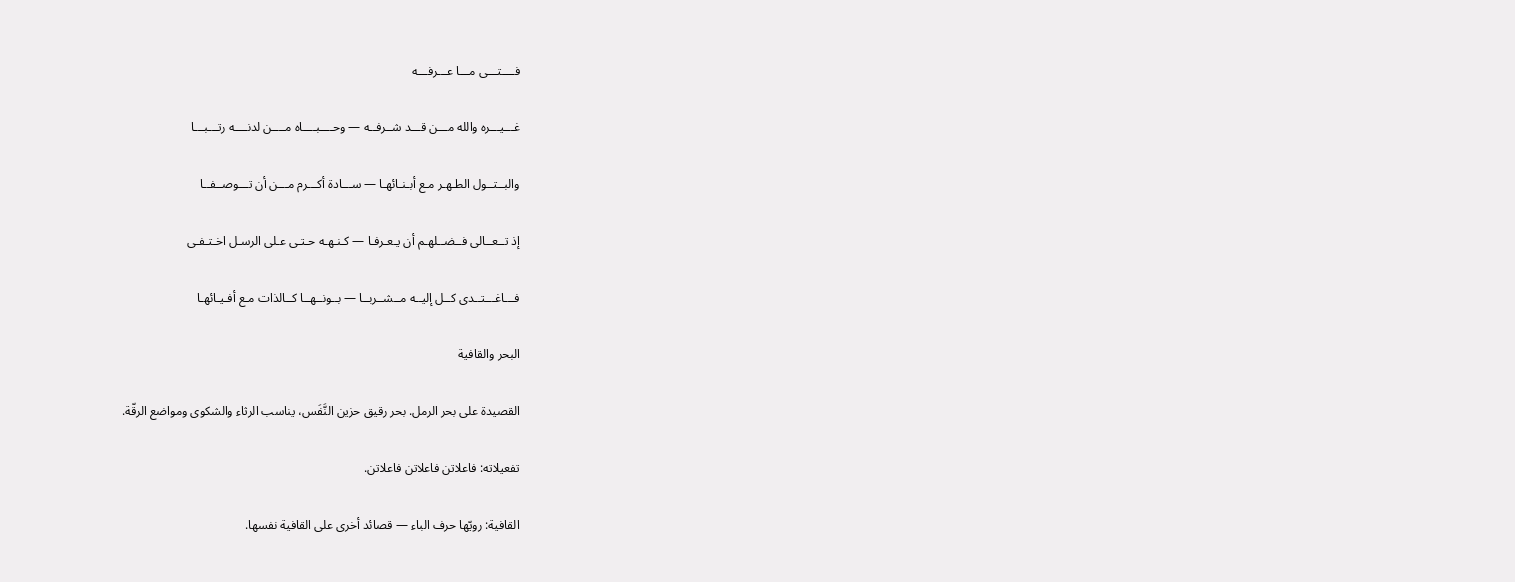فــــتـــى مـــا عـــرفـــه

غـــيـــره والله مـــن قـــد شــرفــه — وحــــبــــاه مــــن لدنــــه رتـــبـــا

والبــتــول الطـهـر مـع أبـنـائهـا — ســـادة أكـــرم مـــن أن تـــوصــفــا

إذ تــعــالى فــضــلهـم أن يـعـرفـا — كـنـهـه حـتـى عـلى الرسـل اخـتـفـى

فـــاغـــتــدى كــل إليــه مــشــربــا — بــونــهــا كــالذات مـع أفـيـائهـا

البحر والقافية

القصيدة على بحر الرمل. بحر رقيق حزين النَّفَس، يناسب الرثاء والشكوى ومواضع الرقّة.

تفعيلاته: فاعلاتن فاعلاتن فاعلاتن.

القافية: رويّها حرف الباء — قصائد أخرى على القافية نفسها.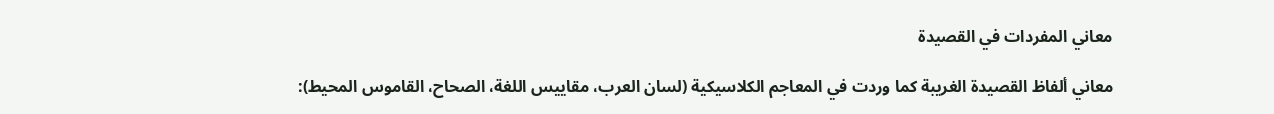معاني المفردات في القصيدة

معاني ألفاظ القصيدة الغريبة كما وردت في المعاجم الكلاسيكية (لسان العرب، مقاييس اللغة، الصحاح، القاموس المحيط):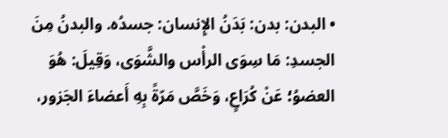• البدن: بدن: بَدَنُ الإِنسان: جسدُه. والبدنُ مِنَ الجسدِ: مَا سِوَى الرأْس والشَّوَى، وَقِيلَ: هُوَ العضوُ؛ عَنْ كُرَاعٍ، وَخَصَّ مَرّةً بِهِ أَعضاءَ الجَزور،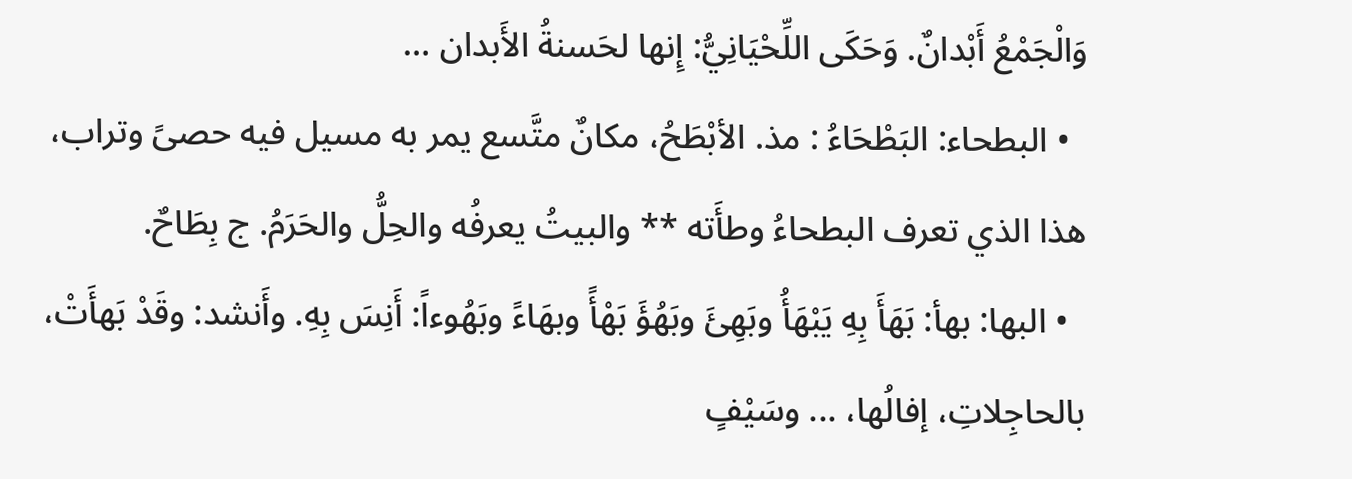وَالْجَمْعُ أَبْدانٌ. وَحَكَى اللِّحْيَانِيُّ: إِنها لحَسنةُ الأَبدان …
  • البطحاء: البَطْحَاءُ : مذ. الأبْطَحُ، مكانٌ متَّسع يمر به مسيل فيه حصىً وتراب، هذا الذي تعرف البطحاءُ وطأَته ** والبيتُ يعرفُه والحِلُّ والحَرَمُ. ج بِطَاحٌ.
  • البها: بهأ: بَهَأَ بِهِ يَبْهَأُ وبَهِئَ وبَهُؤَ بَهْأً وبهَاءً وبَهُوءاً: أَنِسَ بِهِ. وأَنشد: وقَدْ بَهأَتْ، بالحاجِلاتِ، إفالُها، ... وسَيْفٍ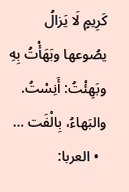كَرِيمٍ لَا يَزالُ يصُوعها وبَهَأْتُ بِهِ وبَهِئْتُ: أَنِسْتُ. والبَهاءُ، بِالْفَت …
  • العربا: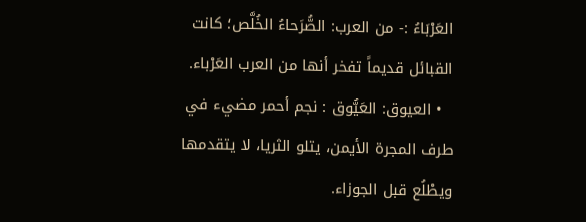العَرْبَاءُ :- من العرب: الصُّرَحاءُ الخُلَّص؛ كانت القبائل قديماً تفخر أنها من العرب العَرْباء.
  • العيوق: العَيُّوق : نجم أحمر مضيء في طرف المجرة الأيمن، يتلو الثريا، لا يتقدمها ويطْلُع قبل الجوزاء.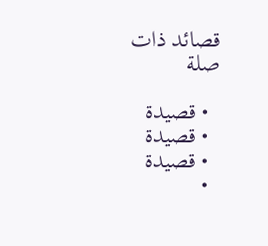قصائد ذات صلة

  • قصيدة
  • قصيدة
  • قصيدة
  •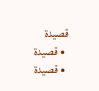قصيدة
  • قصيدة
  • قصيدة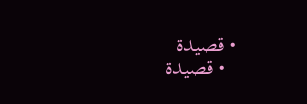• قصيدة
  • قصيدة